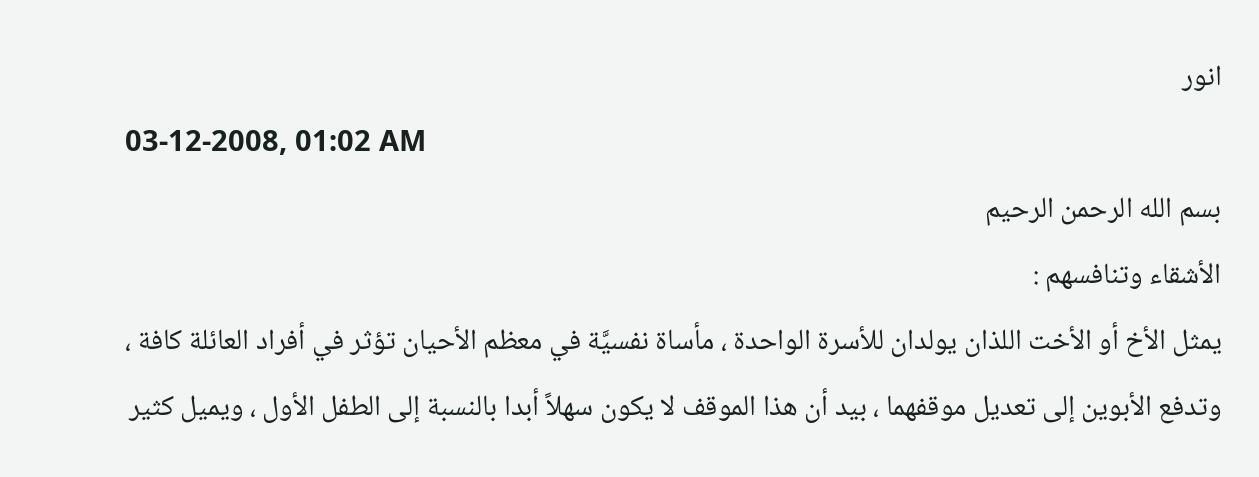انور
03-12-2008, 01:02 AM
بسم الله الرحمن الرحيم
الأشقاء وتنافسهم :
يمثل الأخ أو الأخت اللذان يولدان للأسرة الواحدة ، مأساة نفسيَّة في معظم الأحيان تؤثر في أفراد العائلة كافة ،
وتدفع الأبوين إلى تعديل موقفهما ، بيد أن هذا الموقف لا يكون سهلاً أبدا بالنسبة إلى الطفل الأول ، ويميل كثير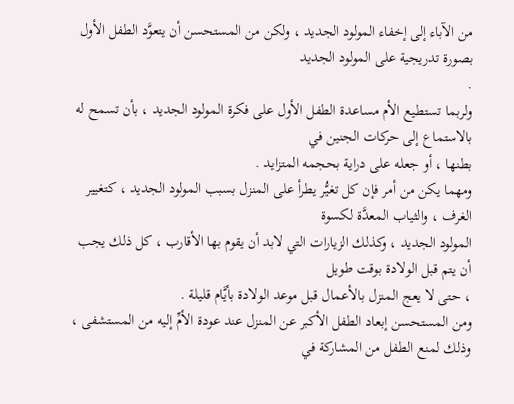من الآباء إلى إخفاء المولود الجديد ، ولكن من المستحسن أن يتعوَّد الطفل الأول بصورة تدريجية على المولود الجديد
.
ولربما تستطيع الأم مساعدة الطفل الأول على فكرة المولود الجديد ، بأن تسمح له بالاستماع إلى حركات الجنين في
بطنها ، أو جعله على دراية بحجمه المتزايد .
ومهما يكن من أمر فإن كل تغيُّر يطرأ على المنزل بسبب المولود الجديد ، كتغيير الغرف ، والثياب المعدَّة لكسوة
المولود الجديد ، وكذلك الزيارات التي لابد أن يقوم بها الأقارب ، كل ذلك يجب أن يتم قبل الولادة بوقت طويل
، حتى لا يعج المنزل بالأعمال قبل موعد الولادة بأيَّام قليلة .
ومن المستحسن إبعاد الطفل الأكبر عن المنزل عند عودة الأمِّ إليه من المستشفى ، وذلك لمنع الطفل من المشاركة في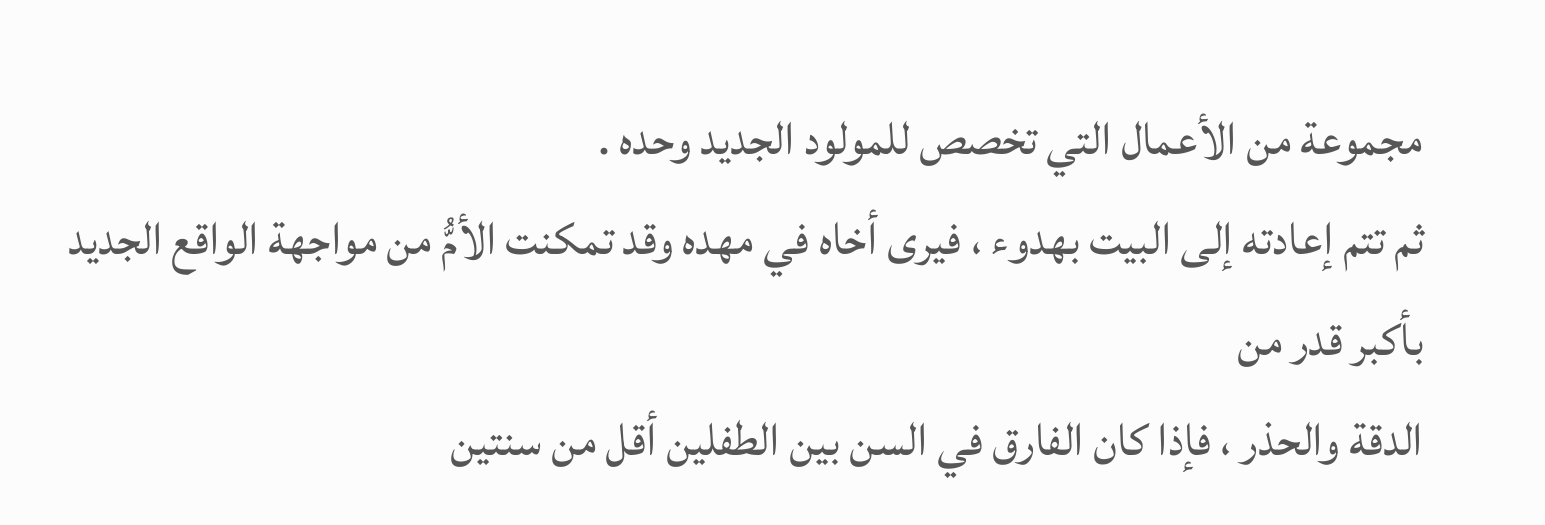مجموعة من الأعمال التي تخصص للمولود الجديد وحده .
ثم تتم إعادته إلى البيت بهدوء ، فيرى أخاه في مهده وقد تمكنت الأمُّ من مواجهة الواقع الجديد بأكبر قدر من
الدقة والحذر ، فإذا كان الفارق في السن بين الطفلين أقل من سنتين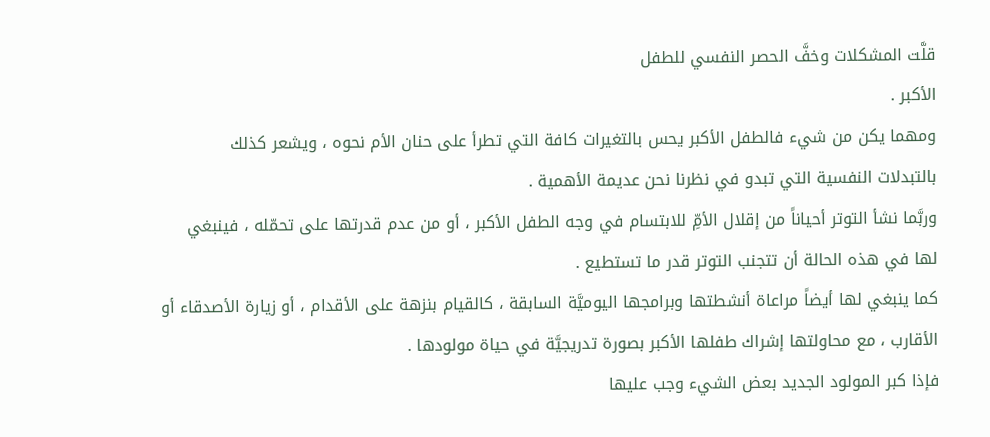قلَّت المشكلات وخفَّ الحصر النفسي للطفل
الأكبر .
ومهما يكن من شيء فالطفل الأكبر يحس بالتغيرات كافة التي تطرأ على حنان الأم نحوه ، ويشعر كذلك
بالتبدلات النفسية التي تبدو في نظرنا نحن عديمة الأهمية .
وربَّما نشأ التوتر أحياناً من إقلال الأمِّ للابتسام في وجه الطفل الأكبر ، أو من عدم قدرتها على تحمّله ، فينبغي
لها في هذه الحالة أن تتجنب التوتر قدر ما تستطيع .
كما ينبغي لها أيضاً مراعاة أنشطتها وبرامجها اليوميَّة السابقة ، كالقيام بنزهة على الأقدام ، أو زيارة الأصدقاء أو
الأقارب ، مع محاولتها إشراك طفلها الأكبر بصورة تدريجيَّة في حياة مولودها .
فإذا كبر المولود الجديد بعض الشيء وجب عليها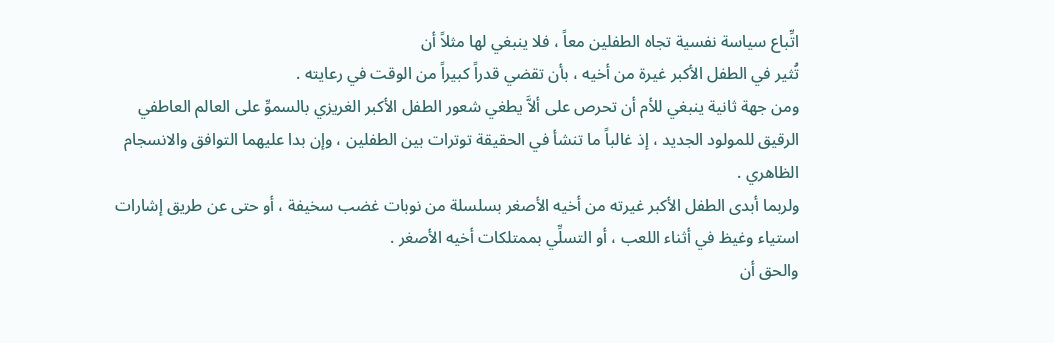اتِّباع سياسة نفسية تجاه الطفلين معاً ، فلا ينبغي لها مثلاً أن
تُثير في الطفل الأكبر غيرة من أخيه ، بأن تقضي قدراً كبيراً من الوقت في رعايته .
ومن جهة ثانية ينبغي للأم أن تحرص على ألاَّ يطغي شعور الطفل الأكبر الغريزي بالسموِّ على العالم العاطفي
الرقيق للمولود الجديد ، إذ غالباً ما تنشأ في الحقيقة توترات بين الطفلين ، وإن بدا عليهما التوافق والانسجام
الظاهري .
ولربما أبدى الطفل الأكبر غيرته من أخيه الأصغر بسلسلة من نوبات غضب سخيفة ، أو حتى عن طريق إشارات
استياء وغيظ في أثناء اللعب ، أو التسلِّي بممتلكات أخيه الأصغر .
والحق أن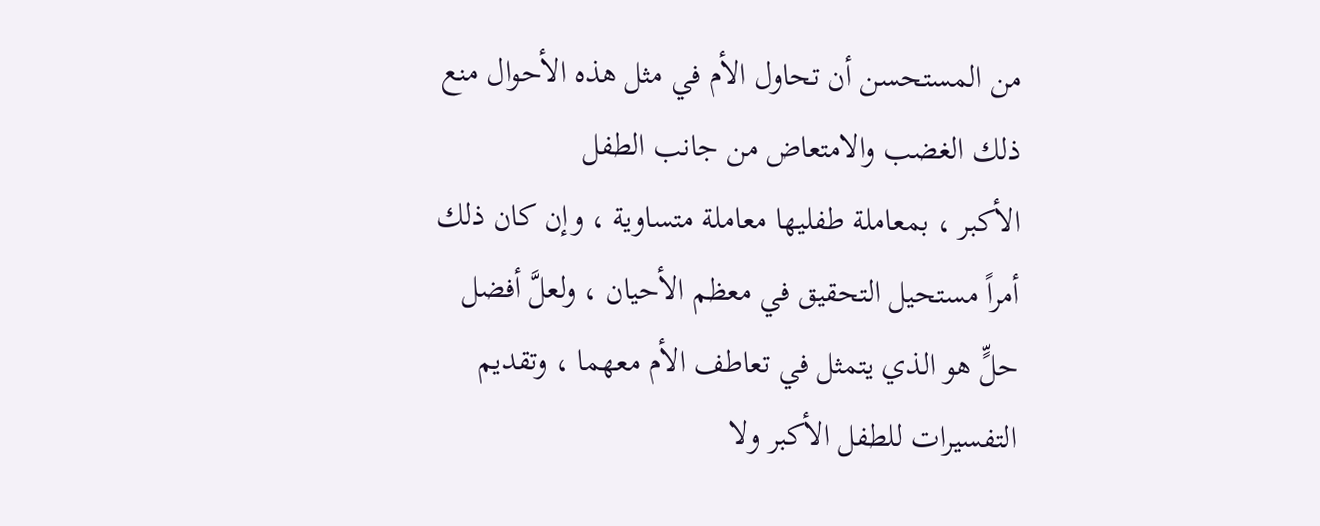من المستحسن أن تحاول الأم في مثل هذه الأحوال منع ذلك الغضب والامتعاض من جانب الطفل
الأكبر ، بمعاملة طفليها معاملة متساوية ، وإن كان ذلك أمراً مستحيل التحقيق في معظم الأحيان ، ولعلَّ أفضل
حلٍّ هو الذي يتمثل في تعاطف الأم معهما ، وتقديم التفسيرات للطفل الأكبر ولا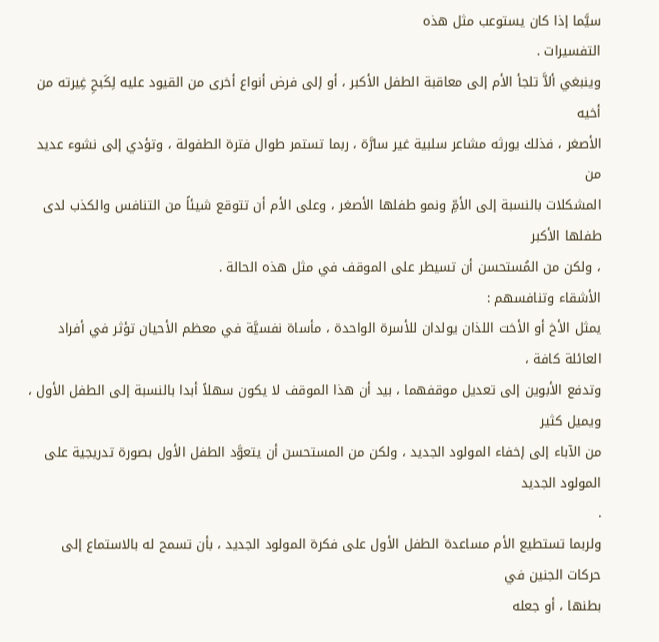سيَّما إذا كان يستوعب مثل هذه
التفسيرات .
وينبغي ألاَّ تلجأ الأم إلى معاقبة الطفل الأكبر ، أو إلى فرض أنواع أخرى من القيود عليه لِكَبحِ غِيرته من أخيه
الأصغر ، فذلك يورثه مشاعر سلبية غير سارَّة ، ربما تستمر طوال فترة الطفولة ، وتؤدي إلى نشوء عديد من
المشكلات بالنسبة إلى الأمِّ ونمو طفلها الأصغر ، وعلى الأم أن تتوقع شيئاً من التنافس والكذب لدى طفلها الأكبر
، ولكن من المُستحسن أن تسيطر على الموقف في مثل هذه الحالة .
الأشقاء وتنافسهم :
يمثل الأخ أو الأخت اللذان يولدان للأسرة الواحدة ، مأساة نفسيَّة في معظم الأحيان تؤثر في أفراد العائلة كافة ،
وتدفع الأبوين إلى تعديل موقفهما ، بيد أن هذا الموقف لا يكون سهلاً أبدا بالنسبة إلى الطفل الأول ، ويميل كثير
من الآباء إلى إخفاء المولود الجديد ، ولكن من المستحسن أن يتعوَّد الطفل الأول بصورة تدريجية على المولود الجديد
.
ولربما تستطيع الأم مساعدة الطفل الأول على فكرة المولود الجديد ، بأن تسمح له بالاستماع إلى حركات الجنين في
بطنها ، أو جعله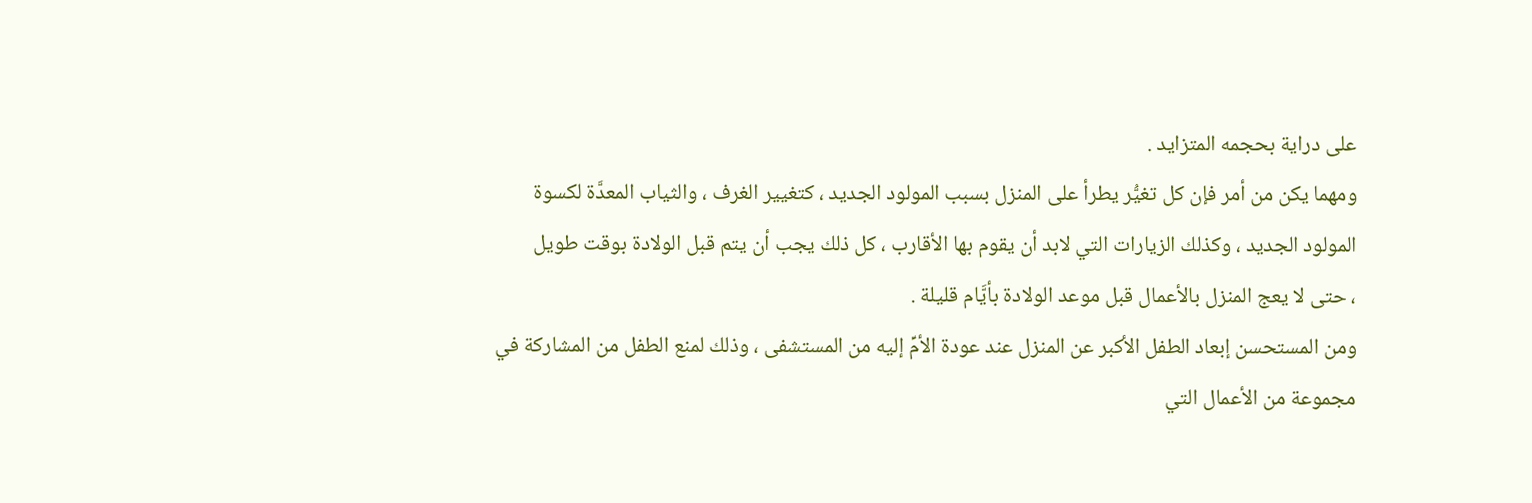على دراية بحجمه المتزايد .
ومهما يكن من أمر فإن كل تغيُّر يطرأ على المنزل بسبب المولود الجديد ، كتغيير الغرف ، والثياب المعدَّة لكسوة
المولود الجديد ، وكذلك الزيارات التي لابد أن يقوم بها الأقارب ، كل ذلك يجب أن يتم قبل الولادة بوقت طويل
، حتى لا يعج المنزل بالأعمال قبل موعد الولادة بأيَّام قليلة .
ومن المستحسن إبعاد الطفل الأكبر عن المنزل عند عودة الأمِّ إليه من المستشفى ، وذلك لمنع الطفل من المشاركة في
مجموعة من الأعمال التي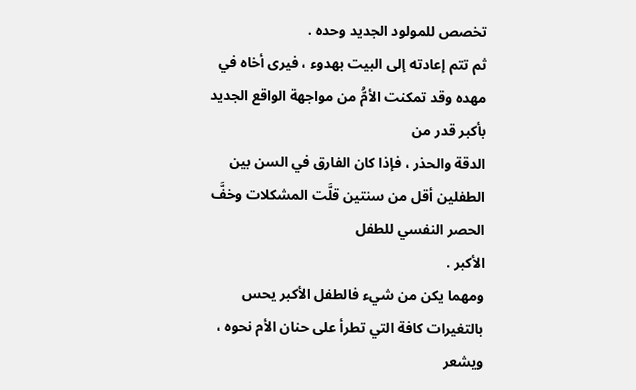تخصص للمولود الجديد وحده .
ثم تتم إعادته إلى البيت بهدوء ، فيرى أخاه في مهده وقد تمكنت الأمُّ من مواجهة الواقع الجديد بأكبر قدر من
الدقة والحذر ، فإذا كان الفارق في السن بين الطفلين أقل من سنتين قلَّت المشكلات وخفَّ الحصر النفسي للطفل
الأكبر .
ومهما يكن من شيء فالطفل الأكبر يحس بالتغيرات كافة التي تطرأ على حنان الأم نحوه ، ويشعر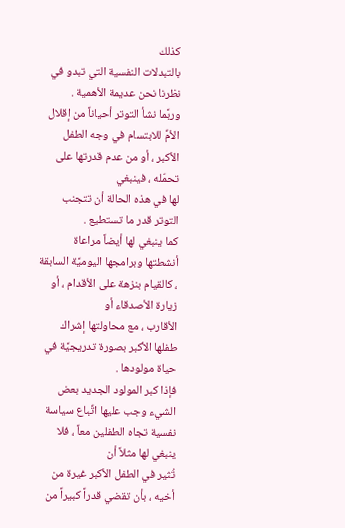كذلك
بالتبدلات النفسية التي تبدو في نظرنا نحن عديمة الأهمية .
وربَّما نشأ التوتر أحياناً من إقلال الأمِّ للابتسام في وجه الطفل الأكبر ، أو من عدم قدرتها على تحمّله ، فينبغي
لها في هذه الحالة أن تتجنب التوتر قدر ما تستطيع .
كما ينبغي لها أيضاً مراعاة أنشطتها وبرامجها اليوميَّة السابقة ، كالقيام بنزهة على الأقدام ، أو زيارة الأصدقاء أو
الأقارب ، مع محاولتها إشراك طفلها الأكبر بصورة تدريجيَّة في حياة مولودها .
فإذا كبر المولود الجديد بعض الشيء وجب عليها اتِّباع سياسة نفسية تجاه الطفلين معاً ، فلا ينبغي لها مثلاً أن
تُثير في الطفل الأكبر غيرة من أخيه ، بأن تقضي قدراً كبيراً من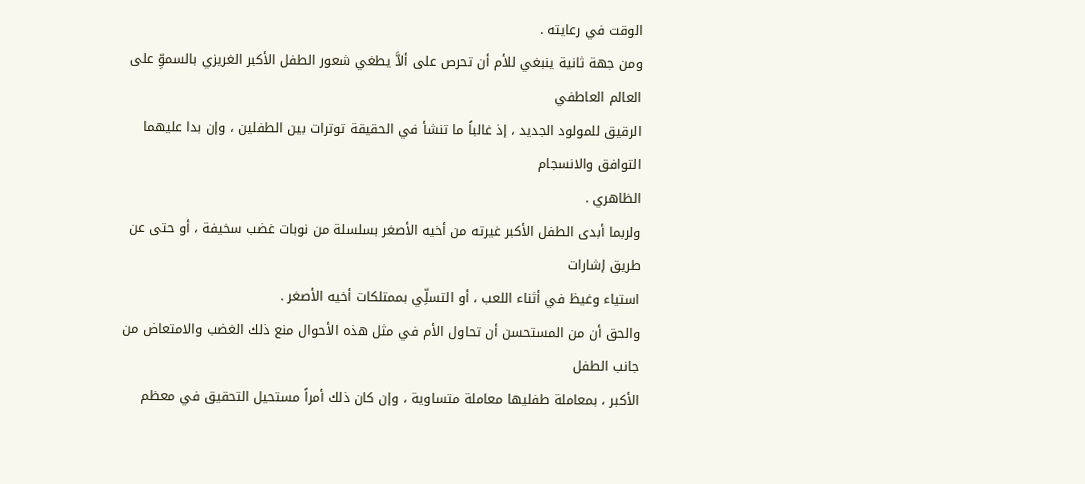الوقت في رعايته .
ومن جهة ثانية ينبغي للأم أن تحرص على ألاَّ يطغي شعور الطفل الأكبر الغريزي بالسموِّ على العالم العاطفي
الرقيق للمولود الجديد ، إذ غالباً ما تنشأ في الحقيقة توترات بين الطفلين ، وإن بدا عليهما التوافق والانسجام
الظاهري .
ولربما أبدى الطفل الأكبر غيرته من أخيه الأصغر بسلسلة من نوبات غضب سخيفة ، أو حتى عن طريق إشارات
استياء وغيظ في أثناء اللعب ، أو التسلِّي بممتلكات أخيه الأصغر .
والحق أن من المستحسن أن تحاول الأم في مثل هذه الأحوال منع ذلك الغضب والامتعاض من جانب الطفل
الأكبر ، بمعاملة طفليها معاملة متساوية ، وإن كان ذلك أمراً مستحيل التحقيق في معظم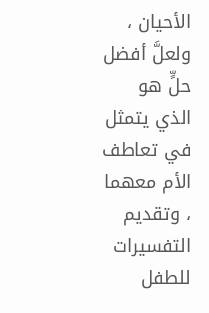الأحيان ، ولعلَّ أفضل
حلٍّ هو الذي يتمثل في تعاطف الأم معهما ، وتقديم التفسيرات للطفل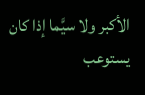الأكبر ولا سيَّما إذا كان يستوعب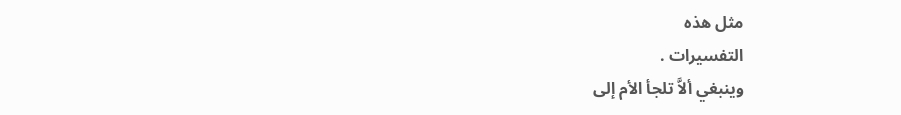مثل هذه
التفسيرات .
وينبغي ألاَّ تلجأ الأم إلى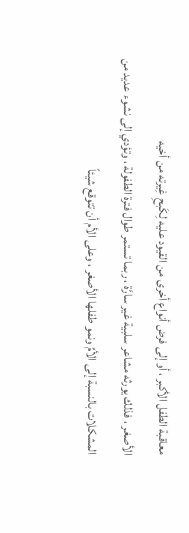معاقبة الطفل الأكبر ، أو إلى فرض أنواع أخرى من القيود عليه لِكَبحِ غِيرته من أخيه
الأصغر ، فذلك يورثه مشاعر سلبية غير سارَّة ، ربما تستمر طوال فترة الطفولة ، وتؤدي إلى نشوء عديد من
المشكلات بالنسبة إلى الأمِّ ونمو طفلها الأصغر ، وعلى الأم أن تتوقع شيئاً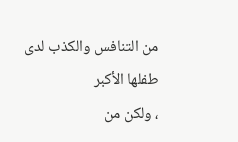من التنافس والكذب لدى طفلها الأكبر
، ولكن من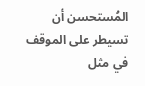المُستحسن أن تسيطر على الموقف في مثل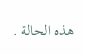هذه الحالة .